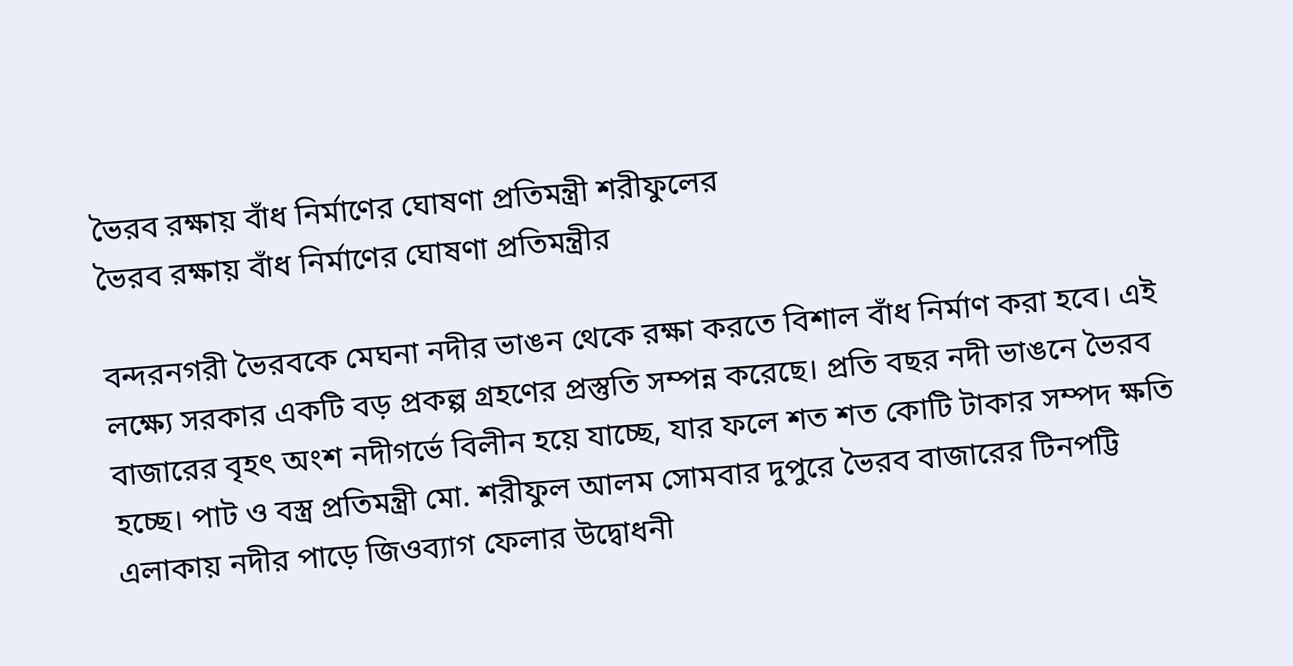ভৈরব রক্ষায় বাঁধ নির্মাণের ঘোষণা প্রতিমন্ত্রী শরীফুলের
ভৈরব রক্ষায় বাঁধ নির্মাণের ঘোষণা প্রতিমন্ত্রীর

বন্দরনগরী ভৈরবকে মেঘনা নদীর ভাঙন থেকে রক্ষা করতে বিশাল বাঁধ নির্মাণ করা হবে। এই লক্ষ্যে সরকার একটি বড় প্রকল্প গ্রহণের প্রস্তুতি সম্পন্ন করেছে। প্রতি বছর নদী ভাঙনে ভৈরব বাজারের বৃহৎ অংশ নদীগর্ভে বিলীন হয়ে যাচ্ছে, যার ফলে শত শত কোটি টাকার সম্পদ ক্ষতি হচ্ছে। পাট ও বস্ত্র প্রতিমন্ত্রী মো. শরীফুল আলম সোমবার দুপুরে ভৈরব বাজারের টিনপট্টি এলাকায় নদীর পাড়ে জিওব্যাগ ফেলার উদ্বোধনী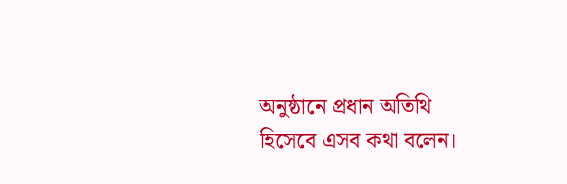অনুষ্ঠানে প্রধান অতিথি হিসেবে এসব কথা বলেন।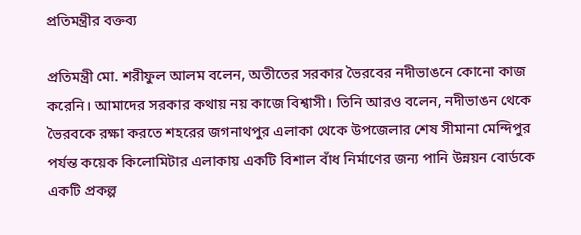প্রতিমন্ত্রীর বক্তব্য

প্রতিমন্ত্রী মো. শরীফুল আলম বলেন, অতীতের সরকার ভৈরবের নদীভাঙনে কোনো কাজ করেনি। আমাদের সরকার কথায় নয় কাজে বিশ্বাসী। তিনি আরও বলেন, নদীভাঙন থেকে ভৈরবকে রক্ষা করতে শহরের জগনাথপুর এলাকা থেকে উপজেলার শেষ সীমানা মেন্দিপুর পর্যন্ত কয়েক কিলোমিটার এলাকায় একটি বিশাল বাঁধ নির্মাণের জন্য পানি উন্নয়ন বোর্ডকে একটি প্রকল্প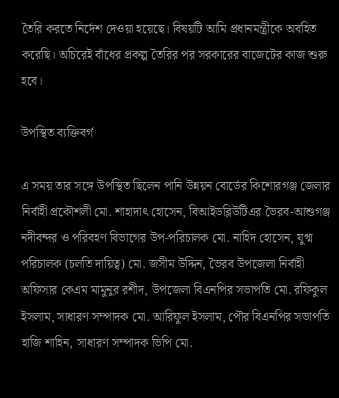তৈরি করতে নির্দেশ দেওয়া হয়েছে। বিষয়টি আমি প্রধানমন্ত্রীকে অবহিত করেছি। অচিরেই বাঁধের প্রকল্প তৈরির পর সরকারের বাজেটের কাজ শুরু হবে।

উপস্থিত ব্যক্তিবর্গ

এ সময় তার সঙ্গে উপস্থিত ছিলেন পানি উন্নয়ন বোর্ডের কিশোরগঞ্জ জেলার নির্বাহী প্রকৌশলী মো. শাহাদাৎ হোসেন, বিআইডব্লিউটিএর ভৈরব-আশুগঞ্জ নদীবন্দর ও পরিবহণ বিভাগের উপ-পরিচালক মো. নাহিদ হোসেন, যুগ্ম পরিচালক (চলতি দায়িত্ব) মো. জসীম উদ্দিন, ভৈরব উপজেলা নির্বাহী অফিসার কেএম মামুনুর রশীদ, উপজেলা বিএনপির সভাপতি মো. রফিকুল ইসলাম, সাধারণ সম্পাদক মো. আরিফুল ইসলাম, পৌর বিএনপির সভাপতি হাজি শাহিন, সাধারণ সম্পাদক ভিপি মো.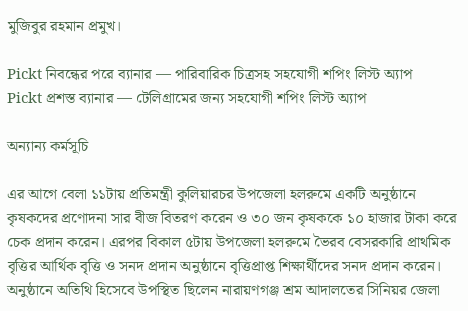মুজিবুর রহমান প্রমুখ।

Pickt নিবন্ধের পরে ব্যানার — পারিবারিক চিত্রসহ সহযোগী শপিং লিস্ট অ্যাপ
Pickt প্রশস্ত ব্যানার — টেলিগ্রামের জন্য সহযোগী শপিং লিস্ট অ্যাপ

অন্যান্য কর্মসূচি

এর আগে বেলা ১১টায় প্রতিমন্ত্রী কুলিয়ারচর উপজেলা হলরুমে একটি অনুষ্ঠানে কৃষকদের প্রণোদনা সার বীজ বিতরণ করেন ও ৩০ জন কৃষককে ১০ হাজার টাকা করে চেক প্রদান করেন। এরপর বিকাল ৫টায় উপজেলা হলরুমে ভৈরব বেসরকারি প্রাথমিক বৃত্তির আর্থিক বৃত্তি ও সনদ প্রদান অনুষ্ঠানে বৃত্তিপ্রাপ্ত শিক্ষার্থীদের সনদ প্রদান করেন। অনুষ্ঠানে অতিথি হিসেবে উপস্থিত ছিলেন নারায়ণগঞ্জ শ্রম আদালতের সিনিয়র জেলা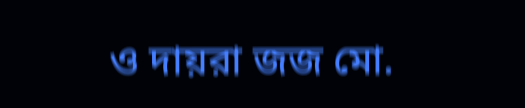ও দায়রা জজ মো.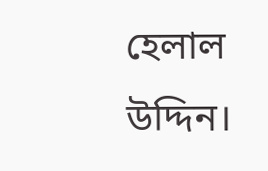হেলাল উদ্দিন।